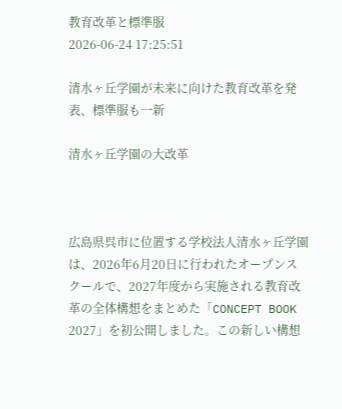教育改革と標準服
2026-06-24 17:25:51

清水ヶ丘学園が未来に向けた教育改革を発表、標準服も一新

清水ヶ丘学園の大改革



広島県呉市に位置する学校法人清水ヶ丘学園は、2026年6月20日に行われたオープンスクールで、2027年度から実施される教育改革の全体構想をまとめた「CONCEPT BOOK 2027」を初公開しました。この新しい構想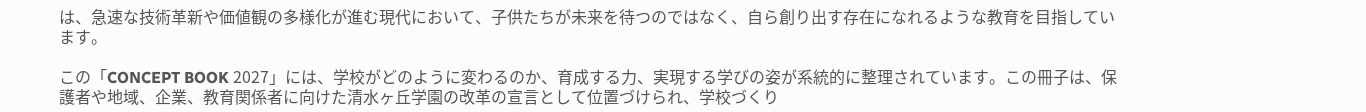は、急速な技術革新や価値観の多様化が進む現代において、子供たちが未来を待つのではなく、自ら創り出す存在になれるような教育を目指しています。

この「CONCEPT BOOK 2027」には、学校がどのように変わるのか、育成する力、実現する学びの姿が系統的に整理されています。この冊子は、保護者や地域、企業、教育関係者に向けた清水ヶ丘学園の改革の宣言として位置づけられ、学校づくり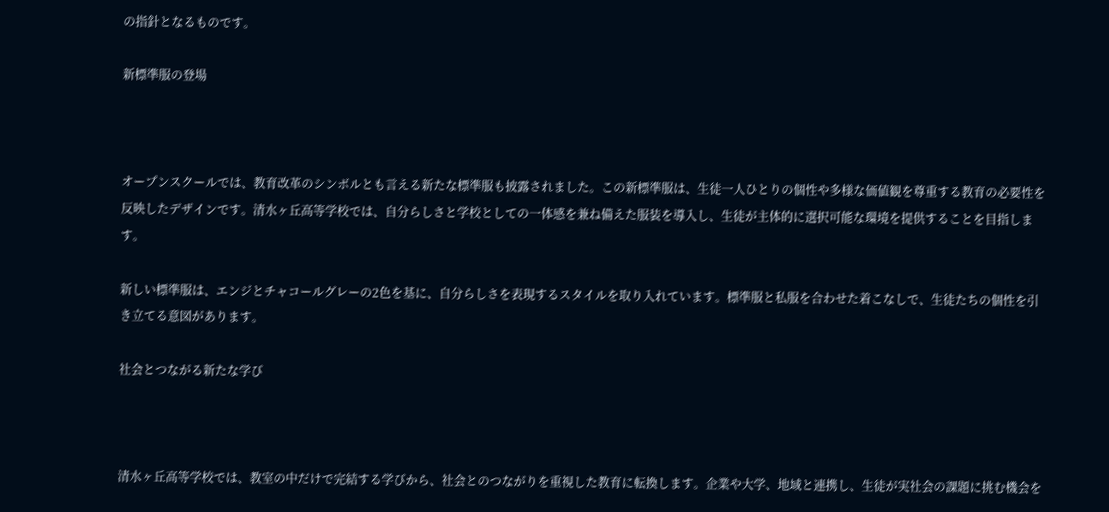の指針となるものです。

新標準服の登場



オープンスクールでは、教育改革のシンボルとも言える新たな標準服も披露されました。この新標準服は、生徒一人ひとりの個性や多様な価値観を尊重する教育の必要性を反映したデザインです。清水ヶ丘高等学校では、自分らしさと学校としての一体感を兼ね備えた服装を導入し、生徒が主体的に選択可能な環境を提供することを目指します。

新しい標準服は、エンジとチャコールグレーの2色を基に、自分らしさを表現するスタイルを取り入れています。標準服と私服を合わせた着こなしで、生徒たちの個性を引き立てる意図があります。

社会とつながる新たな学び



清水ヶ丘高等学校では、教室の中だけで完結する学びから、社会とのつながりを重視した教育に転換します。企業や大学、地域と連携し、生徒が実社会の課題に挑む機会を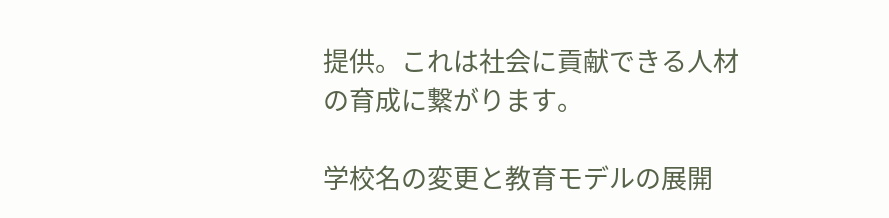提供。これは社会に貢献できる人材の育成に繋がります。

学校名の変更と教育モデルの展開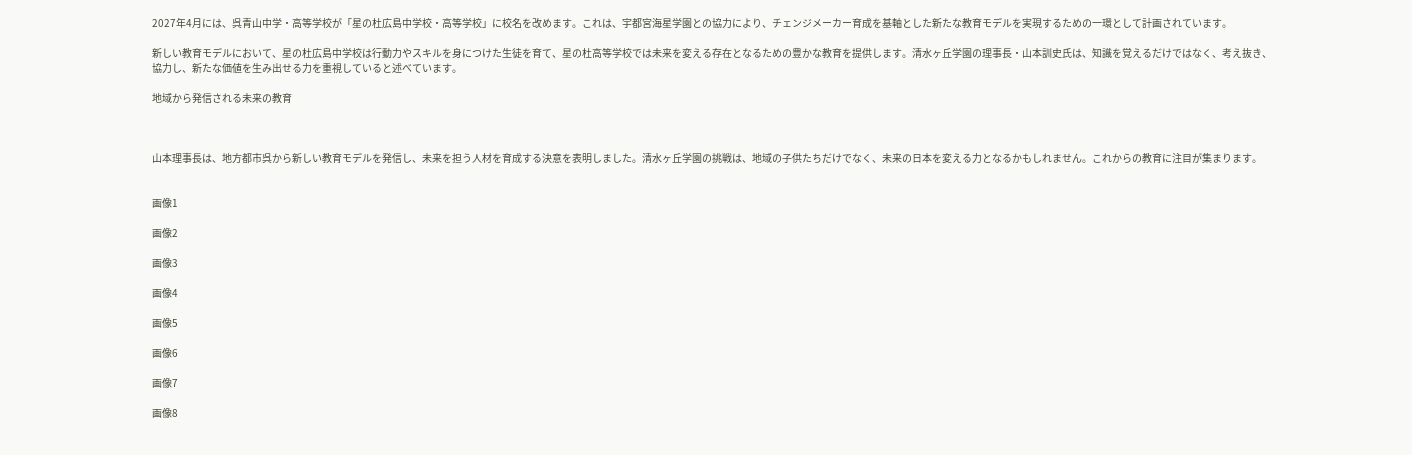2027年4月には、呉青山中学・高等学校が「星の杜広島中学校・高等学校」に校名を改めます。これは、宇都宮海星学園との協力により、チェンジメーカー育成を基軸とした新たな教育モデルを実現するための一環として計画されています。

新しい教育モデルにおいて、星の杜広島中学校は行動力やスキルを身につけた生徒を育て、星の杜高等学校では未来を変える存在となるための豊かな教育を提供します。清水ヶ丘学園の理事長・山本訓史氏は、知識を覚えるだけではなく、考え抜き、協力し、新たな価値を生み出せる力を重視していると述べています。

地域から発信される未来の教育



山本理事長は、地方都市呉から新しい教育モデルを発信し、未来を担う人材を育成する決意を表明しました。清水ヶ丘学園の挑戦は、地域の子供たちだけでなく、未来の日本を変える力となるかもしれません。これからの教育に注目が集まります。


画像1

画像2

画像3

画像4

画像5

画像6

画像7

画像8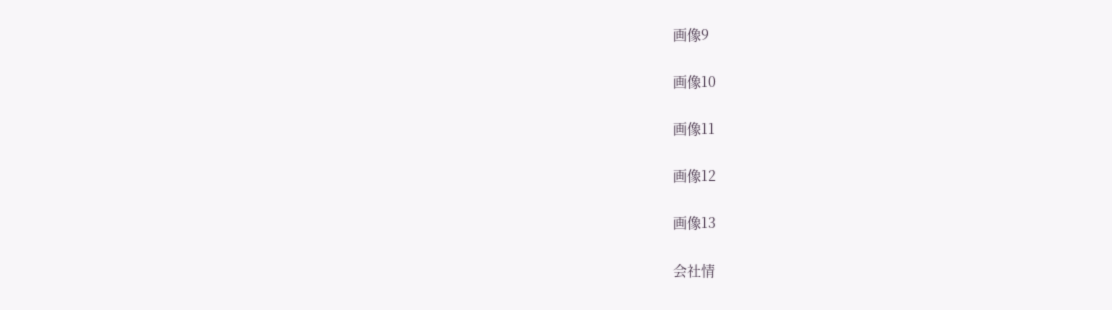画像9

画像10

画像11

画像12

画像13

会社情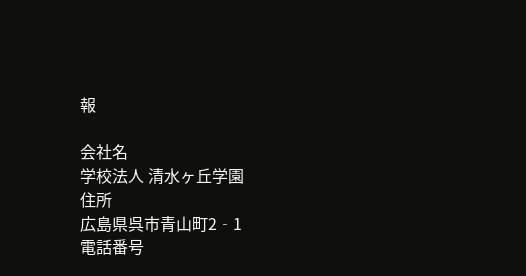報

会社名
学校法人 清水ヶ丘学園
住所
広島県呉市青山町2‐1
電話番号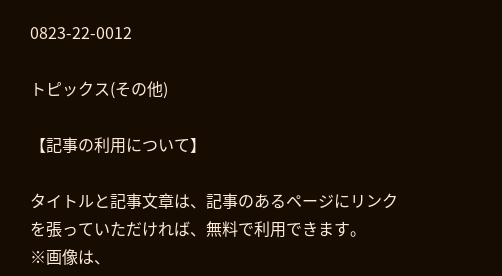0823-22-0012

トピックス(その他)

【記事の利用について】

タイトルと記事文章は、記事のあるページにリンクを張っていただければ、無料で利用できます。
※画像は、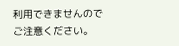利用できませんのでご注意ください。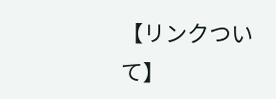【リンクついて】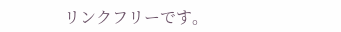リンクフリーです。